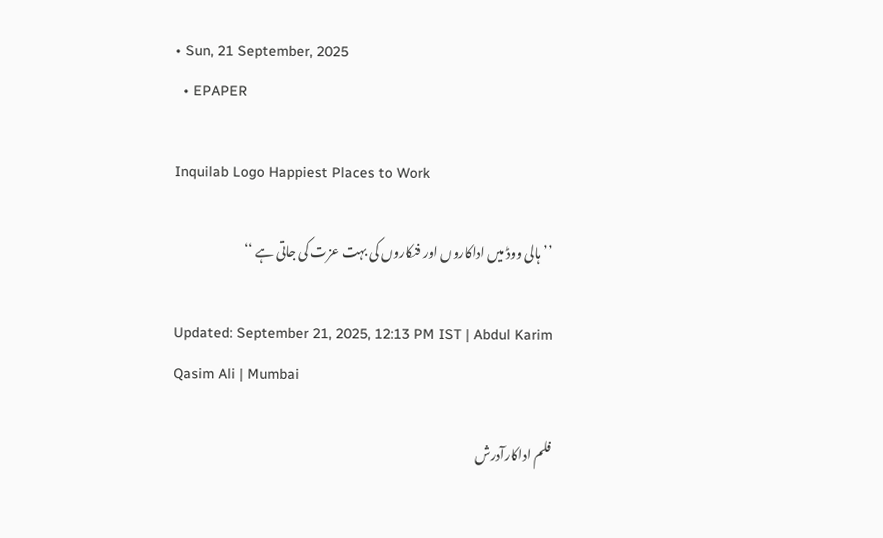• Sun, 21 September, 2025
  • EPAPER

Inquilab Logo Happiest Places to Work

’’ہالی ووڈ میں اداکاروں اور فنکاروں کی بہت عزت کی جاتی ہے ‘‘

Updated: September 21, 2025, 12:13 PM IST | Abdul Karim Qasim Ali | Mumbai

فلم اداکارآدرش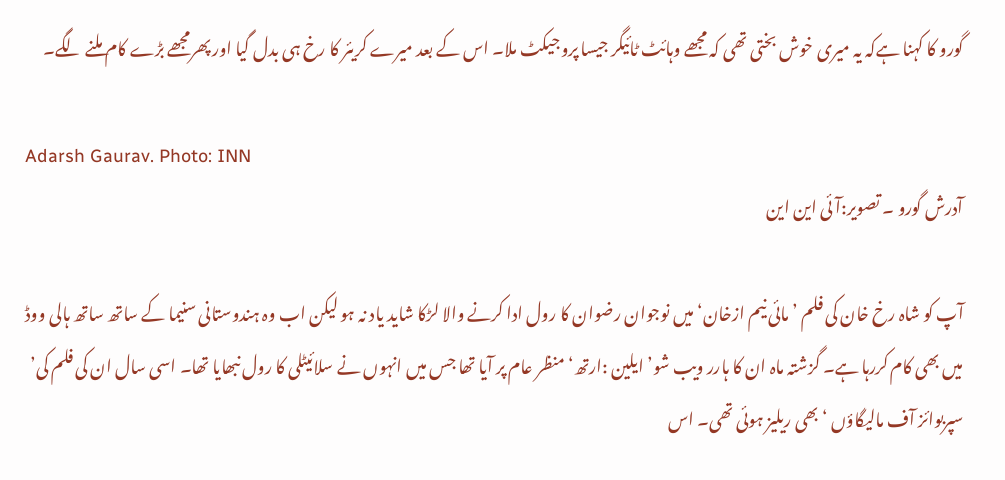گورو کا کہنا ہےکہ یہ میری خوش بختی تھی کہ مجھے وہائٹ ٹائیگر جیسا پروجیکٹ ملا۔ اس کے بعد میرے کریئر کا رخ ہی بدل گیا اور پھرمجھے بڑے کام ملنے لگے۔

Adarsh Gaurav. Photo: INN
آدرش گورو ۔ تصویر:آئی این این

آپ کو شاہ رخ خان کی فلم ’مائی نیم ازخان‘ میں نوجوان رضوان کا رول ادا کرنے والا لڑکا شاید یاد نہ ہو لیکن اب وہ ہندوستانی سنیما کے ساتھ ساتھ ہالی ووڈ میں بھی کام کررہا ہے۔ گزشتہ ماہ ان کا ہارر ویب شو’ ایلین :ارتھ‘ منظر عام پر آیا تھا جس میں انہوں نے سلائیٹلی کا رول نبھایا تھا۔ اسی سال ان کی فلم کی’ سپربوائز آف مالیگاؤں ‘ بھی ریلیز ہوئی تھی۔ اس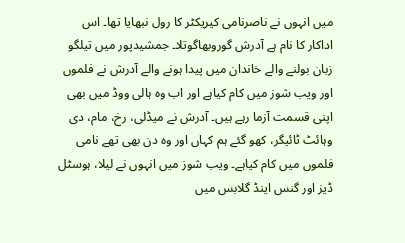میں انہوں نے ناصرنامی کیریکٹر کا رول نبھایا تھا۔ اس اداکار کا نام ہے آدرش گوروبھاگوتلا۔ جمشیدپور میں تیلگو زبان بولنے والے خاندان میں پیدا ہونے والے آدرش نے فلموں اور ویب شوز میں کام کیاہے اور اب وہ ہالی ووڈ میں بھی اپنی قسمت آزما رہے ہیں۔ آدرش نے میڈلی، رخ، مام، دی وہائٹ ٹائیگر، کھو گئے ہم کہاں اور وہ دن بھی تھے نامی فلموں میں کام کیاہے۔ ویب شوز میں انہوں نے لیلا، ہوسٹل ڈیز اور گنس اینڈ گلابس میں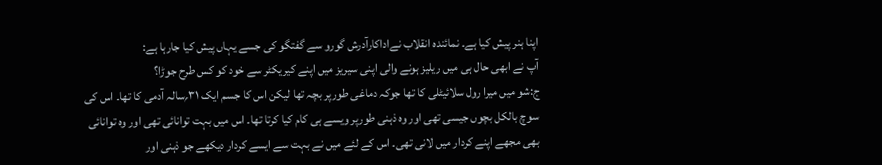اپنا ہنر پیش کیا ہے۔ نمائندہ انقلاب نےاداکارآدرش گورو سے گفتگو کی جسے یہاں پیش کیا جارہا ہے:
آپ نے ابھی حال ہی میں ریلیز ہونے والی اپنی سیریز میں اپنے کیریکٹر سے خود کو کس طرح جوڑا؟
ج:شو میں میرا رول سلائیٹلی کا تھا جوکہ دماغی طورپر بچہ تھا لیکن اس کا جسم ایک ۳۱؍سالہ آدمی کا تھا۔ اس کی سوچ بالکل بچوں جیسی تھی اور وہ ذہنی طورپر ویسے ہی کام کیا کرتا تھا۔ اس میں بہت توانائی تھی اور وہ توانائی بھی مجھے اپنے کردار میں لانی تھی۔ اس کے لئے میں نے بہت سے ایسے کردار دیکھے جو ذہنی اور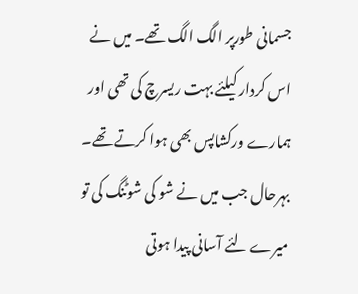جسمانی طورپر الگ الگ تھے۔ میں نے اس کردار کیلئے بہت ریسرچ کی تھی اور ہمارے ورکشاپس بھی ہوا کرتے تھے۔ بہرحال جب میں نے شو کی شوٹنگ کی تو میرے لئے آسانی پیدا ہوتی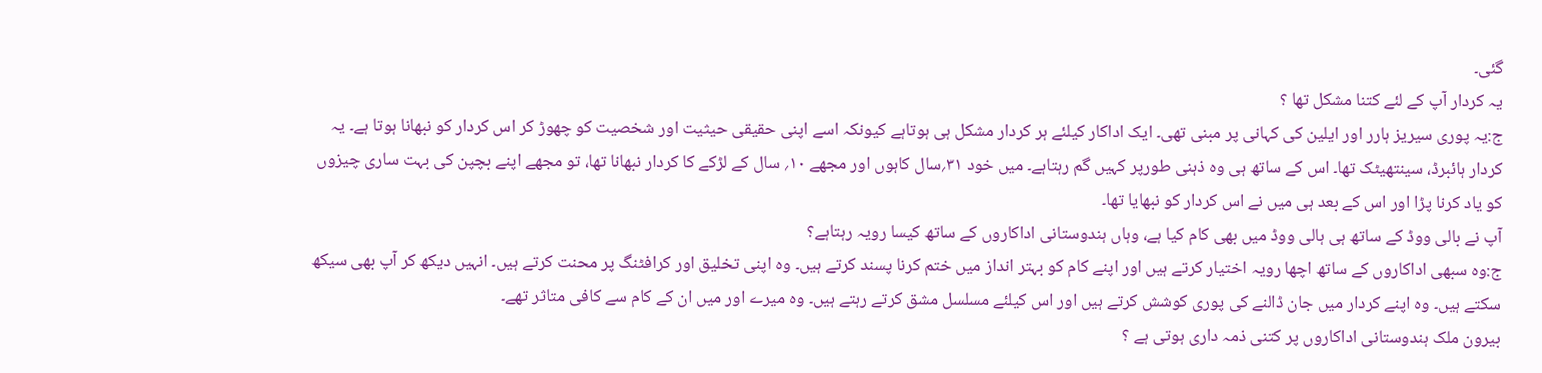گئی۔
یہ کردار آپ کے لئے کتنا مشکل تھا ؟
ج:یہ پوری سیریز ہارر اور ایلین کی کہانی پر مبنی تھی۔ ایک اداکار کیلئے ہر کردار مشکل ہی ہوتاہے کیونکہ اسے اپنی حقیقی حیثیت اور شخصیت کو چھوڑ کر اس کردار کو نبھانا ہوتا ہے۔ یہ کردار ہائبرڈ، سینتھیٹک تھا۔ اس کے ساتھ ہی وہ ذہنی طورپر کہیں گم رہتاہے۔ میں خود ۳۱؍سال کاہوں اور مجھے ۱۰؍ سال کے لڑکے کا کردار نبھانا تھا، تو مجھے اپنے بچپن کی بہت ساری چیزوں کو یاد کرنا پڑا اور اس کے بعد ہی میں نے اس کردار کو نبھایا تھا۔
آپ نے بالی ووڈ کے ساتھ ہی ہالی ووڈ میں بھی کام کیا ہے، وہاں ہندوستانی اداکاروں کے ساتھ کیسا رویہ رہتاہے؟
ج:وہ سبھی اداکاروں کے ساتھ اچھا رویہ اختیار کرتے ہیں اور اپنے کام کو بہتر انداز میں ختم کرنا پسند کرتے ہیں۔ وہ اپنی تخلیق اور کرافٹنگ پر محنت کرتے ہیں۔ انہیں دیکھ کر آپ بھی سیکھ سکتے ہیں۔ وہ اپنے کردار میں جان ڈالنے کی پوری کوشش کرتے ہیں اور اس کیلئے مسلسل مشق کرتے رہتے ہیں۔ وہ میرے اور میں ان کے کام سے کافی متاثر تھے۔
بیرون ملک ہندوستانی اداکاروں پر کتنی ذمہ داری ہوتی ہے ؟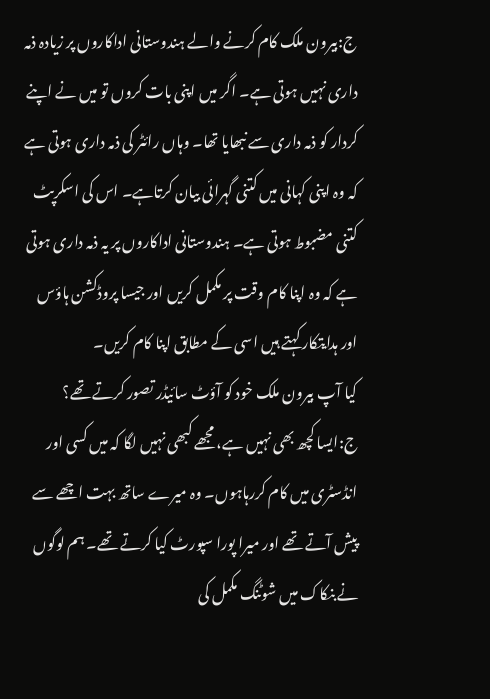ج:بیرون ملک کام کرنے والے ہندوستانی اداکاروں پر زیادہ ذمہ داری نہیں ہوتی ہے۔ اگر میں اپنی بات کروں تو میں نے اپنے کردار کو ذمہ داری سے نبھایا تھا۔ وہاں رائٹر کی ذمہ داری ہوتی ہے کہ وہ اپنی کہانی میں کتنی گہرائی بیان کرتاہے۔ اس کی اسکرپٹ کتنی مضبوط ہوتی ہے۔ ہندوستانی اداکاروں پر یہ ذمہ داری ہوتی ہے کہ وہ اپنا کام وقت پر مکمل کریں اور جیسا پروڈکشن ہاؤس اور ہدایتکار کہتے ہیں اسی کے مطابق اپنا کام کریں۔
کیا آپ بیرون ملک خود کو آؤٹ سائیڈر تصور کرتے تھے؟
ج:ایسا کچھ بھی نہیں ہے، مجھے کبھی نہیں لگا کہ میں کسی اور انڈسٹری میں کام کررہاہوں۔ وہ میرے ساتھ بہت اچھے سے پیش آتے تھے اور میرا پورا سپورٹ کیا کرتے تھے۔ ہم لوگوں نےبنکاک میں شوٹنگ مکمل کی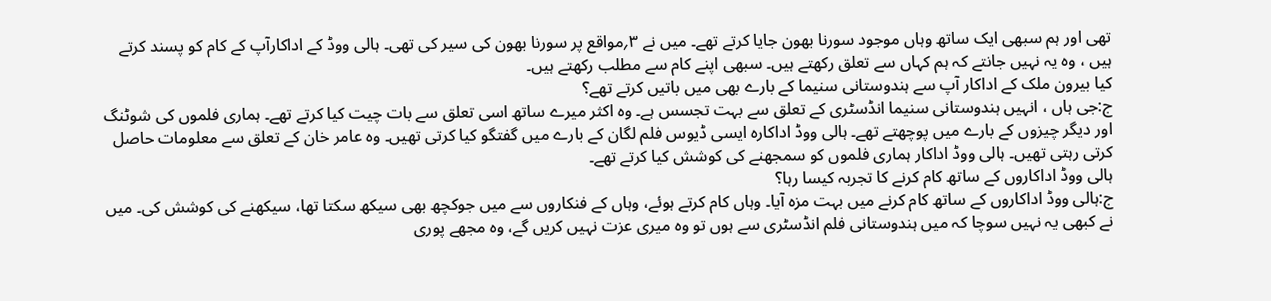تھی اور ہم سبھی ایک ساتھ وہاں موجود سورنا بھون جایا کرتے تھے۔ میں نے ۳؍مواقع پر سورنا بھون کی سیر کی تھی۔ ہالی ووڈ کے اداکارآپ کے کام کو پسند کرتے ہیں ، وہ یہ نہیں جانتے کہ ہم کہاں سے تعلق رکھتے ہیں۔ سبھی اپنے کام سے مطلب رکھتے ہیں۔
کیا بیرون ملک کے اداکار آپ سے ہندوستانی سنیما کے بارے بھی میں باتیں کرتے تھے؟
ج:جی ہاں ، انہیں ہندوستانی سنیما انڈسٹری کے تعلق سے بہت تجسس ہے۔ وہ اکثر میرے ساتھ اسی تعلق سے بات چیت کیا کرتے تھے۔ ہماری فلموں کی شوٹنگ اور دیگر چیزوں کے بارے میں پوچھتے تھے۔ ہالی ووڈ اداکارہ ایسی ڈیوس فلم لگان کے بارے میں گفتگو کیا کرتی تھیں۔ وہ عامر خان کے تعلق سے معلومات حاصل کرتی رہتی تھیں۔ ہالی ووڈ اداکار ہماری فلموں کو سمجھنے کی کوشش کیا کرتے تھے۔
ہالی ووڈ اداکاروں کے ساتھ کام کرنے کا تجربہ کیسا رہا؟
ج:ہالی ووڈ اداکاروں کے ساتھ کام کرنے میں بہت مزہ آیا۔ وہاں کام کرتے ہوئے، وہاں کے فنکاروں سے میں جوکچھ بھی سیکھ سکتا تھا، سیکھنے کی کوشش کی۔ میں نے کبھی یہ نہیں سوچا کہ میں ہندوستانی فلم انڈسٹری سے ہوں تو وہ میری عزت نہیں کریں گے، وہ مجھے پوری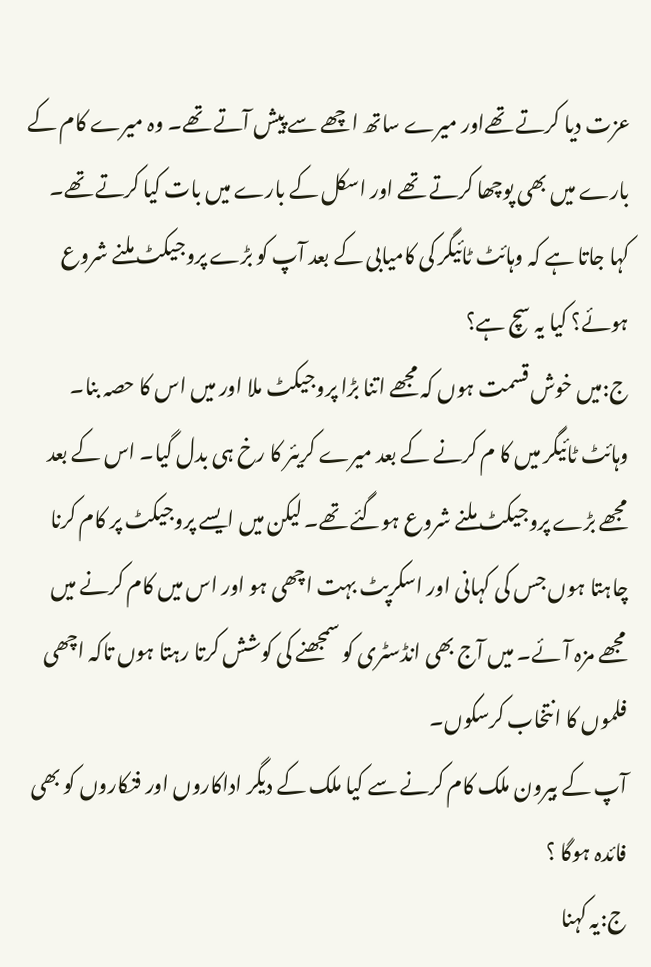عزت دیا کرتے تھےاور میرے ساتھ اچھے سے پیش آتے تھے۔ وہ میرے کام کے بارے میں بھی پوچھا کرتے تھے اور اسکل کے بارے میں بات کیا کرتے تھے۔
کہا جاتا ہے کہ وہائٹ ٹائیگر کی کامیابی کے بعد آپ کو بڑے پروجیکٹ ملنے شروع ہوئے؟ کیا یہ سچ ہے؟
ج:میں خوش قسمت ہوں کہ مجھے اتنا بڑا پروجیکٹ ملا اور میں اس کا حصہ بنا۔ وہائٹ ٹائیگر میں کا م کرنے کے بعد میرے کریئر کا رخ ہی بدل گیا۔ اس کے بعد مجھے بڑے پروجیکٹ ملنے شروع ہوگئے تھے۔ لیکن میں ایسے پروجیکٹ پر کام کرنا چاہتا ہوں جس کی کہانی اور اسکرپٹ بہت اچھی ہو اور اس میں کام کرنے میں مجھے مزہ آئے۔ میں آج بھی انڈسٹری کو سمجھنے کی کوشش کرتا رہتا ہوں تاکہ اچھی فلموں کا انتخاب کرسکوں۔
آپ کے بیرون ملک کام کرنے سے کیا ملک کے دیگر اداکاروں اور فنکاروں کو بھی فائدہ ہوگا ؟
ج:یہ کہنا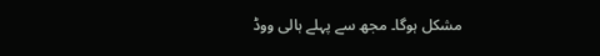مشکل ہوگا۔ مجھ سے پہلے ہالی ووڈ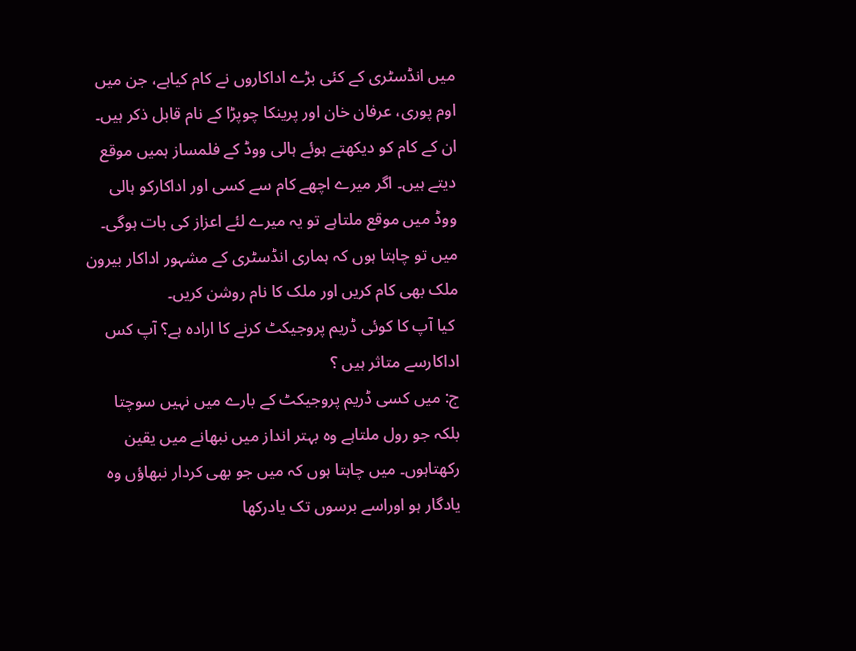میں انڈسٹری کے کئی بڑے اداکاروں نے کام کیاہے، جن میں اوم پوری، عرفان خان اور پرینکا چوپڑا کے نام قابل ذکر ہیں۔ ان کے کام کو دیکھتے ہوئے ہالی ووڈ کے فلمساز ہمیں موقع دیتے ہیں۔ اگر میرے اچھے کام سے کسی اور اداکارکو ہالی ووڈ میں موقع ملتاہے تو یہ میرے لئے اعزاز کی بات ہوگی۔ میں تو چاہتا ہوں کہ ہماری انڈسٹری کے مشہور اداکار بیرون ملک بھی کام کریں اور ملک کا نام روشن کریں۔
 کیا آپ کا کوئی ڈریم پروجیکٹ کرنے کا ارادہ ہے؟ آپ کس اداکارسے متاثر ہیں ؟
ج: میں کسی ڈریم پروجیکٹ کے بارے میں نہیں سوچتا بلکہ جو رول ملتاہے وہ بہتر انداز میں نبھانے میں یقین رکھتاہوں۔ میں چاہتا ہوں کہ میں جو بھی کردار نبھاؤں وہ یادگار ہو اوراسے برسوں تک یادرکھا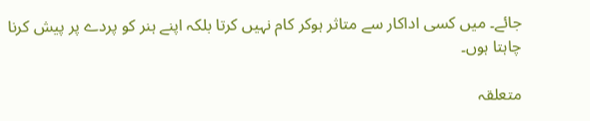جائے۔ میں کسی اداکار سے متاثر ہوکر کام نہیں کرتا بلکہ اپنے ہنر کو پردے پر پیش کرنا چاہتا ہوں۔

متعلقہ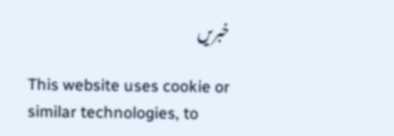خبریں

This website uses cookie or similar technologies, to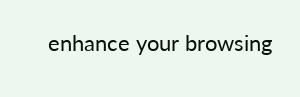enhance your browsing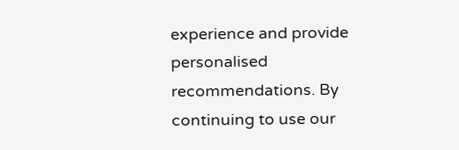experience and provide personalised recommendations. By continuing to use our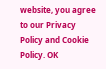website, you agree to our Privacy Policy and Cookie Policy. OK